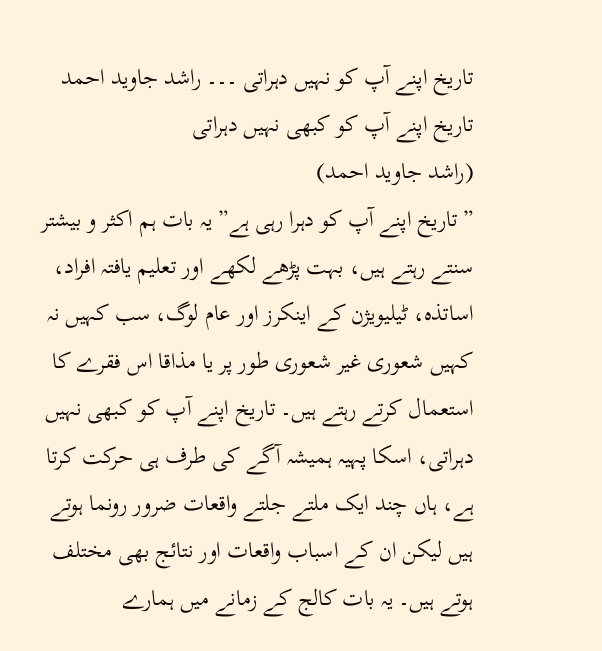تاریخ اپنے آپ کو نہیں دہراتی ۔۔۔ راشد جاوید احمد
تاریخ اپنے آپ کو کبھی نہیں دہراتی
(راشد جاوید احمد)
” تاریخ اپنے آپ کو دہرا رہی ہے” یہ بات ہم اکثر و بیشتر سنتے رہتے ہیں، بہت پڑھے لکھے اور تعلیم یافتہ افراد، اساتذہ، ٹیلیویژن کے اینکرز اور عام لوگ، سب کہیں نہ کہیں شعوری غیر شعوری طور پر یا مذاقا اس فقرے کا استعمال کرتے رہتے ہیں۔ تاریخ اپنے آپ کو کبھی نہیں دہراتی، اسکا پہیہ ہمیشہ آگے کی طرف ہی حرکت کرتا ہے، ہاں چند ایک ملتے جلتے واقعات ضرور رونما ہوتے ہیں لیکن ان کے اسباب واقعات اور نتائج بھی مختلف ہوتے ہیں۔ یہ بات کالج کے زمانے میں ہمارے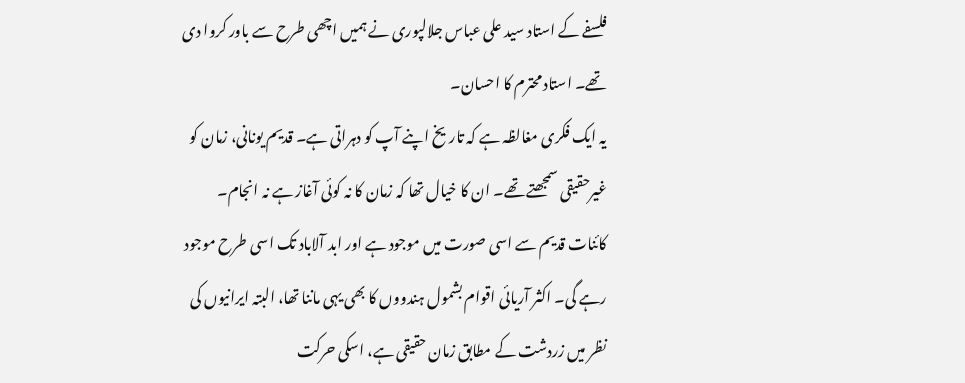فلسفے کے استاد سید علی عباس جلالپوری نے ہمیں اچھی طرح سے باور کروا دی تھے۔ استاد محترم کا احسان۔
یہ ایک فکری مغالظہ ہے کہ تاریخ اپنے آپ کو دہراتی ہے۔ قدیم یونانی، زمان کو غیرحقیقی سمجھتے تھے۔ ان کا خیال تھا کہ زمان کا نہ کوئی آغاز ہے نہ انجام۔ کائنات قدیم سے اسی صورت میں موجود ہے اور ابد آلاباد تک اسی طرح موجود رہے گی۔ اکثر آریائی اقوام بشمول ہندووں کا بھی یہی ماننا تھا، البتہ ایرانیوں کی نظر میں زردشت کے مطابق زمان حقیقی ہے، اسکی حرکت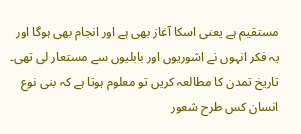مستقیم ہے یعنی اسکا آغاز بھی ہے اور انجام بھی ہوگا اور یہ فکر انہوں نے اشوریوں اور بابلیوں سے مستعار لی تھی۔
تاریخ تمدن کا مطالعہ کریں تو معلوم ہوتا ہے کہ بنی نوع انسان کس طرح شعور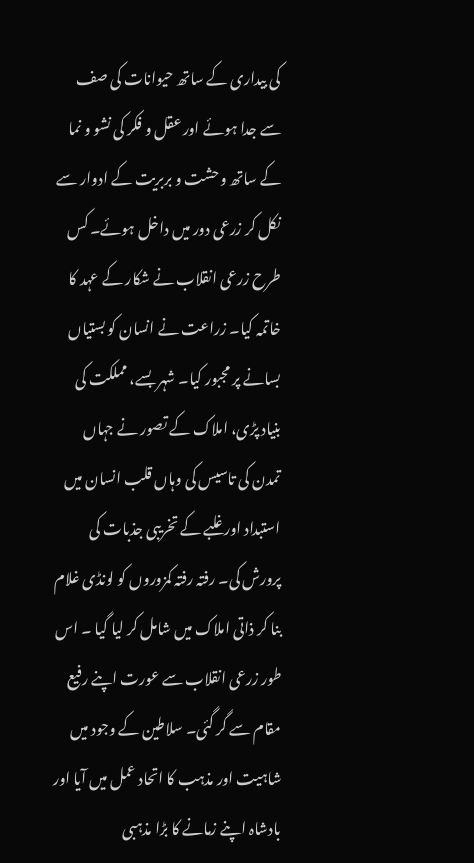کی بیداری کے ساتھ حیوانات کی صف سے جدا ہوئے اور عقل و فکر کی نشو و نما کے ساتھ وحشت و بربریت کے ادوار سے نکل کر زرعی دور میں داخل ہوئے۔ کس طرح زرعی انقلاب نے شکار کے عہد کا خاتمہ کیا۔ زراعت نے انسان کو بستیاں بسانے پر مجبور کیا۔ شہر بسے، مملکت کی بنیاد پڑی، املاک کے تصور نے جہاں تمدن کی تاسیس کی وہاں قلب انسان میں استبداد اور غلبے کے تخریبی جذبات کی پرورش کی۔ رفتہ رفتہ کمزوروں کو لونڈی غلام بنا کر ذاتی املاک میں شامل کر لیا گیا ۔ اس طور زرعی انقلاب سے عورت اپنے رفیع مقام سے گر گئی۔ سلاطین کے وجود میں شاہیت اور مذہب کا اتحاد عمل میں آیا اور بادشاہ اپنے زمانے کا بڑا مذہبی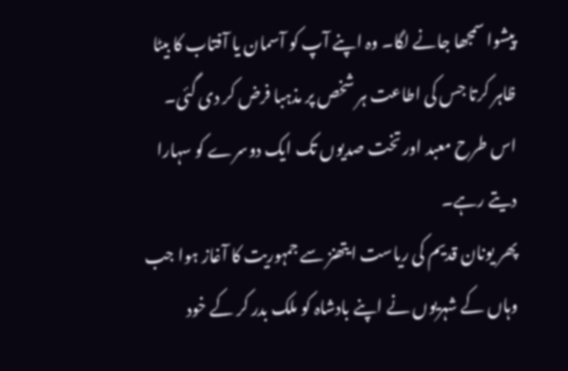پیشوا سمجھا جانے لگا۔ وہ اپنے آپ کو آسمان یا آفتاب کا بیٹا ظاہر کرتا جس کی اطاعت ہر شخص پر مذہبا فرض کر دی گئی۔ اس طرح معبد اور تخت صدیوں تک ایک دوسرے کو سہارا دیتے رہے۔
پھر یونان قدیم کی ریاست ایتھنز سے جمہوریت کا آغاز ہوا جب وہاں کے شہریوں نے اپنے بادشاہ کو ملک بدر کر کے خود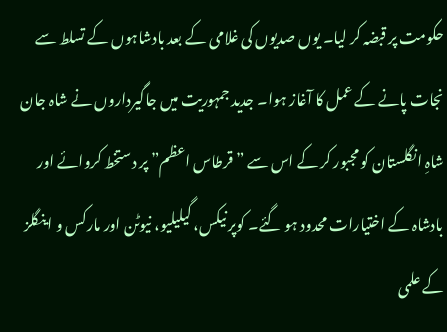حکومت پر قبضہ کر لیا۔ یوں صدیوں کی غلامی کے بعد بادشاہوں کے تسلط سے نجات پانے کے عمل کا آغاز ہوا۔ جدید جمہوریت میں جاگیرداروں نے شاہ جان شاہِ انگلستان کو مجبور کر کے اس سے ” قرطاس اعظم” پر دستخط کروائے اور بادشاہ کے اختیارات محدود ہو گئے۔ کوپر نیکس، گیلیلیو، نیوٹن اور مارکس و اینگلز کے علمی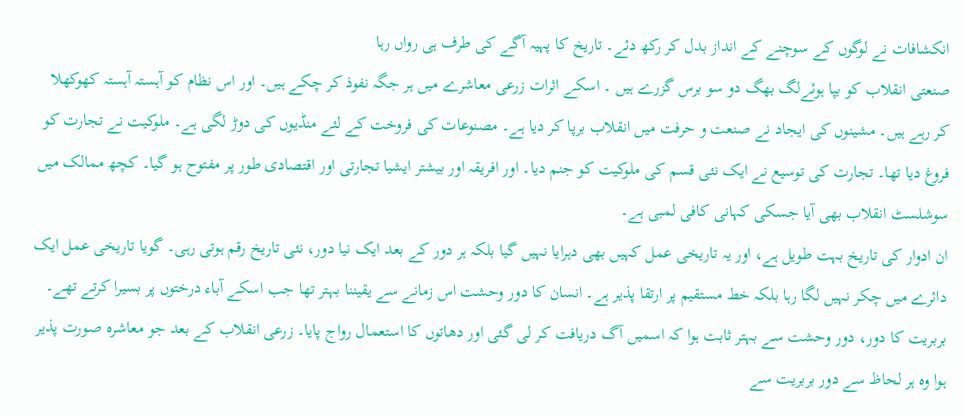انکشافات نے لوگوں کے سوچنے کے انداز بدل کر رکھ دئے۔ تاریخ کا پہیہ آگے کی طرف ہی رواں رہا
صنعتی انقلاب کو بپا ہوئےلگ بھگ دو سو برس گزرے ہیں ۔ اسکے اثرات زرعی معاشرے میں ہر جگہ نفوذ کر چکے ہیں۔ اور اس نظام کو آہستہ آہستہ کھوکھلا کر رہے ہیں۔ مشینوں کی ایجاد نے صنعت و حرفت میں انقلاب برپا کر دیا ہے۔ مصنوعات کی فروخت کے لئے منڈیوں کی دوڑ لگی ہے۔ ملوکیت نے تجارت کو فروغ دیا تھا۔ تجارت کی توسیع نے ایک نئی قسم کی ملوکیت کو جنم دیا۔ اور افریقہ اور بیشتر ایشیا تجارتی اور اقتصادی طور پر مفتوح ہو گیا۔ کچھ ممالک میں سوشلسٹ انقلاب بھی آیا جسکی کہانی کافی لمبی ہے۔
ان ادوار کی تاریخ بہت طویل ہے، اور یہ تاریخی عمل کہیں بھی دہرایا نہیں گیا بلکہ ہر دور کے بعد ایک نیا دور، نئی تاریخ رقم ہوتی رہی۔ گویا تاریخی عمل ایک دائرے میں چکر نہیں لگا رہا بلکہ خط مستقیم پر ارتقا پذیر ہے۔ انسان کا دور وحشت اس زمانے سے یقیننا بہتر تھا جب اسکے آباء درختوں پر بسیرا کرتے تھے۔ بربریت کا دور، دور وحشت سے بہتر ثابت ہوا کہ اسمیں آگ دریافت کر لی گئی اور دھاتوں کا استعمال رواج پایا۔ زرعی انقلاب کے بعد جو معاشرہ صورت پذیر ہوا وہ ہر لحاظ سے دور بربریت سے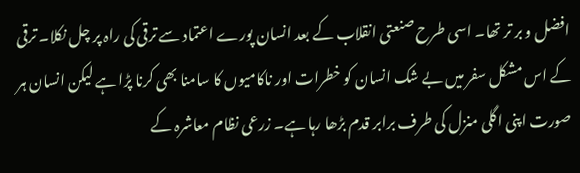افضل و بر تر تھا۔ اسی طرح صنعتی انقلاب کے بعد انسان پورے اعتماد سے ترقی کی راہ پر چل نکلا۔ ترقی کے اس مشکل سفر میں بے شک انسان کو خطرات اور ناکامیوں کا سامنا بھی کرنا پڑا ہے لیکن انسان ہر صورت اپنی اگلی منزل کی طرف برابر قدم بڑھا رہا ہے۔ زرعی نظام معاشرہ کے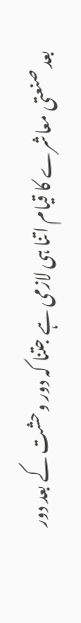بعد صنعتی معاشرے کا قیام اتنا ہی لازمی ہے جتنا کہ دور وحشت کے بعد دور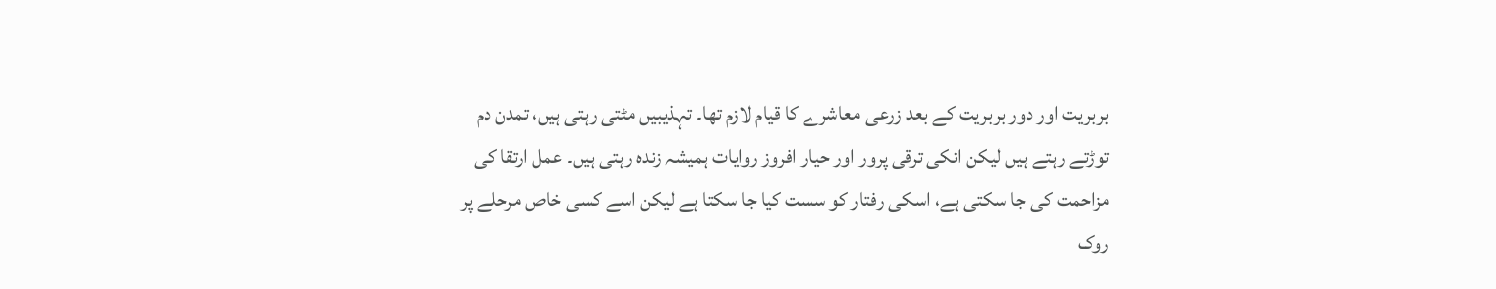بربریت اور دور بربریت کے بعد زرعی معاشرے کا قیام لازم تھا۔ تہذیبیں مٹتی رہتی ہیں، تمدن دم توڑتے رہتے ہیں لیکن انکی ترقی پرور اور حیار افروز روایات ہمیشہ زندہ رہتی ہیں۔ عمل ارتقا کی مزاحمت کی جا سکتی ہے، اسکی رفتار کو سست کیا جا سکتا ہے لیکن اسے کسی خاص مرحلے پر روک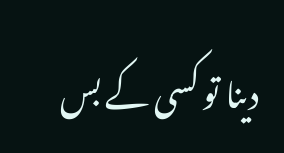دینا تو کسی کے بس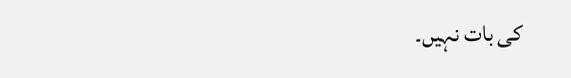کی بات نہیں۔